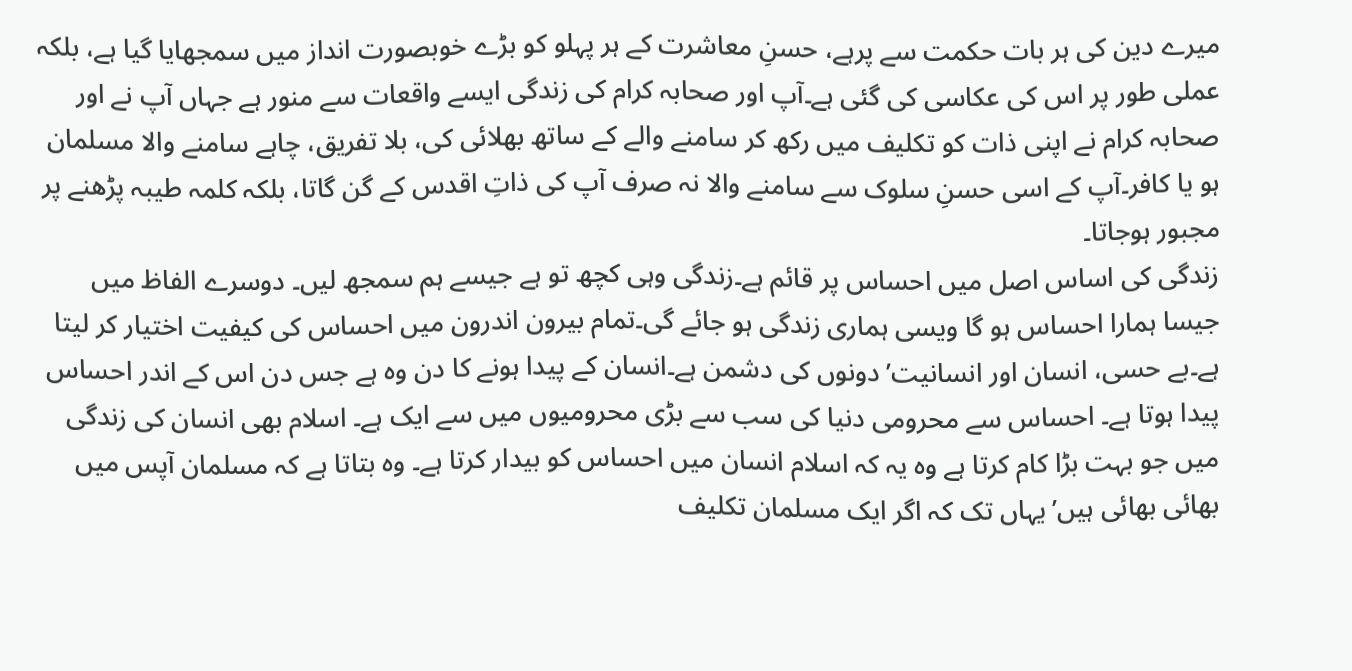میرے دین کی ہر بات حکمت سے پرہے، حسنِ معاشرت کے ہر پہلو کو بڑے خوبصورت انداز میں سمجھایا گیا ہے، بلکہ عملی طور پر اس کی عکاسی کی گئی ہے۔آپ اور صحابہ کرام کی زندگی ایسے واقعات سے منور ہے جہاں آپ نے اور صحابہ کرام نے اپنی ذات کو تکلیف میں رکھ کر سامنے والے کے ساتھ بھلائی کی، بلا تفریق، چاہے سامنے والا مسلمان ہو یا کافر۔آپ کے اسی حسنِ سلوک سے سامنے والا نہ صرف آپ کی ذاتِ اقدس کے گن گاتا، بلکہ کلمہ طیبہ پڑھنے پر مجبور ہوجاتا۔
زندگی کی اساس اصل میں احساس پر قائم ہے۔زندگی وہی کچھ تو ہے جیسے ہم سمجھ لیں۔ دوسرے الفاظ میں جیسا ہمارا احساس ہو گا ویسی ہماری زندگی ہو جائے گی۔تمام بیرون اندرون میں احساس کی کیفیت اختیار کر لیتا ہے۔بے حسی، انسان اور انسانیت’دونوں کی دشمن ہے۔انسان کے پیدا ہونے کا دن وہ ہے جس دن اس کے اندر احساس پیدا ہوتا ہے۔ احساس سے محرومی دنیا کی سب سے بڑی محرومیوں میں سے ایک ہے۔ اسلام بھی انسان کی زندگی میں جو بہت بڑا کام کرتا ہے وہ یہ کہ اسلام انسان میں احساس کو بیدار کرتا ہے۔ وہ بتاتا ہے کہ مسلمان آپس میں بھائی بھائی ہیں’یہاں تک کہ اگر ایک مسلمان تکلیف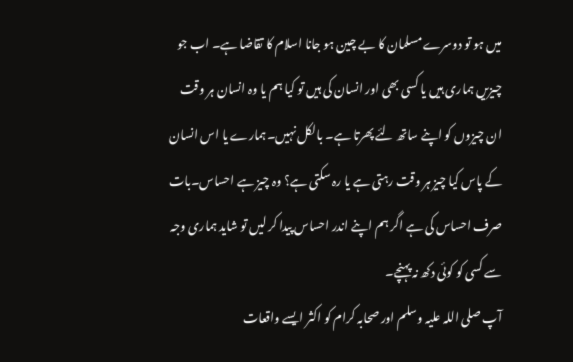میں ہو تو دوسرے مسلمان کا بے چین ہو جانا اسلام کا تقاضا ہے۔ اب جو چیزیں ہماری ہیں یا کسی بھی اور انسان کی ہیں تو کیا ہم یا وہ انسان ہر وقت ان چیزوں کو اپنے ساتھ لئے پھرتا ہے۔ بالکل نہیں۔ہمارے یا اس انسان کے پاس کیا چیز ہر وقت رہتی ہے یا رہ سکتی ہے؟ وہ چیز ہے احساس۔بات صرف احساس کی ہے اگر ہم اپنے اندر احساس پیدا کر لیں تو شاید ہماری وجہ سے کسی کو کوئی دکھ نہ پہنچے۔
آپ صلی اللہ علیہ وسلم اور صحابہ کرام کو اکثر ایسے واقعات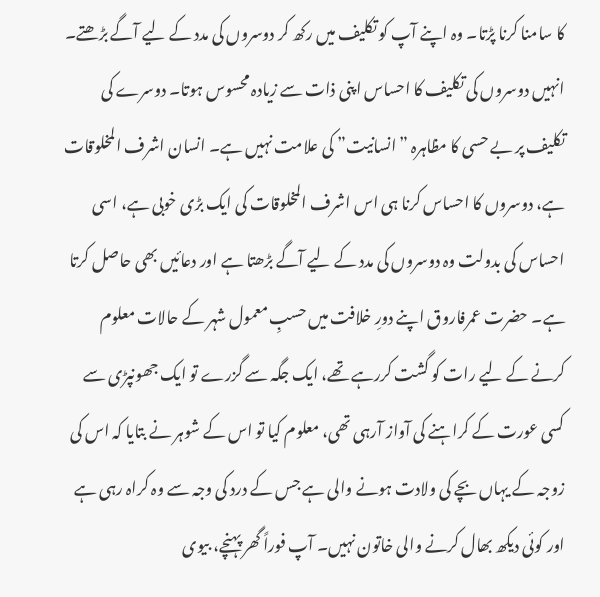کا سامنا کرنا پڑتا۔ وہ اپنے آپ کو تکلیف میں رکھ کر دوسروں کی مدد کے لیے آگے بڑھتے۔ انہیں دوسروں کی تکلیف کا احساس اپنی ذات سے زیادہ محسوس ہوتا۔ دوسرے کی تکلیف پر بے حسی کا مظاہرہ ”انسانیت” کی علامت نہیں ہے۔ انسان اشرف المخلوقات ہے، دوسروں کا احساس کرنا ہی اس اشرف المخلوقات کی ایک بڑی خوبی ہے، اسی احساس کی بدولت وہ دوسروں کی مدد کے لیے آگے بڑھتا ہے اور دعائیں بھی حاصل کرتا ہے۔ حضرت عمرفاروق اپنے دورِ خلافت میں حسبِ معمول شہر کے حالات معلوم کرنے کے لیے رات کو گشت کررہے تھے، ایک جگہ سے گزرے تو ایک جھونپڑی سے کسی عورت کے کراہنے کی آواز آرہی تھی، معلوم کیا تو اس کے شوہر نے بتایا کہ اس کی زوجہ کے یہاں بچے کی ولادت ہونے والی ہے جس کے درد کی وجہ سے وہ کراہ رہی ہے اور کوئی دیکھ بھال کرنے والی خاتون نہیں۔ آپ فوراً گھر پہنچے، بیوی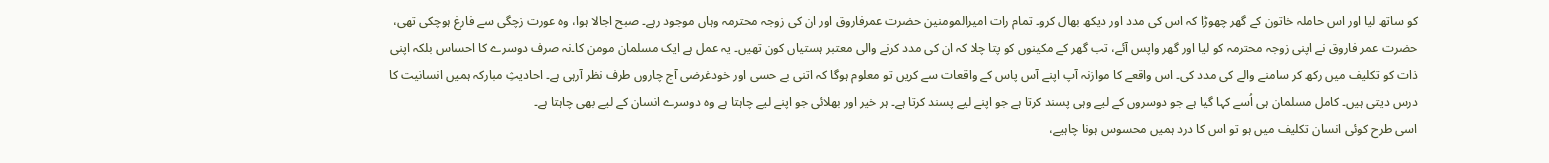کو ساتھ لیا اور اس حاملہ خاتون کے گھر چھوڑا کہ اس کی مدد اور دیکھ بھال کرو۔ تمام رات امیرالمومنین حضرت عمرفاروق اور ان کی زوجہ محترمہ وہاں موجود رہے۔ صبح اجالا ہوا، وہ عورت زچگی سے فارغ ہوچکی تھی، حضرت عمر فاروق نے اپنی زوجہ محترمہ کو لیا اور گھر واپس آئے، تب گھر کے مکینوں کو پتا چلا کہ ان کی مدد کرنے والی معتبر ہستیاں کون تھیں۔ یہ عمل ہے ایک مسلمان مومن کا۔نہ صرف دوسرے کا احساس بلکہ اپنی ذات کو تکلیف میں رکھ کر سامنے والے کی مدد کی۔ اس واقعے کا موازنہ آپ اپنے آس پاس کے واقعات سے کریں تو معلوم ہوگا کہ اتنی بے حسی اور خودغرضی آج چاروں طرف نظر آرہی ہے۔ احادیثِ مبارکہ ہمیں انسانیت کا درس دیتی ہیں۔ کامل مسلمان ہی اُسے کہا گیا ہے جو دوسروں کے لیے وہی پسند کرتا ہے جو اپنے لیے پسند کرتا ہے۔ ہر خیر اور بھلائی جو اپنے لیے چاہتا ہے وہ دوسرے انسان کے لیے بھی چاہتا ہے۔
اسی طرح کوئی انسان تکلیف میں ہو تو اس کا درد ہمیں محسوس ہونا چاہیے،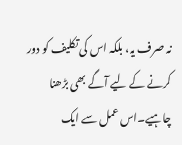نہ صرف یہ، بلکہ اس کی تکلیف کو دور کرنے کے لیے آگے بھی بڑھنا چاہیے۔اس عمل سے ایک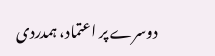دوسرے پر اعتماد، ہمدردی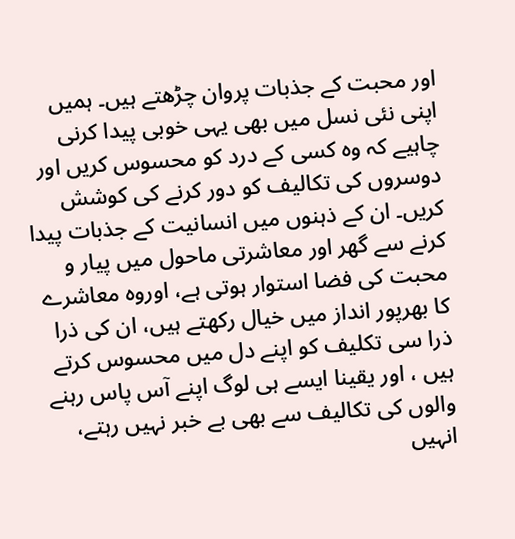اور محبت کے جذبات پروان چڑھتے ہیں۔ ہمیں اپنی نئی نسل میں بھی یہی خوبی پیدا کرنی چاہیے کہ وہ کسی کے درد کو محسوس کریں اور دوسروں کی تکالیف کو دور کرنے کی کوشش کریں۔ ان کے ذہنوں میں انسانیت کے جذبات پیدا کرنے سے گھر اور معاشرتی ماحول میں پیار و محبت کی فضا استوار ہوتی ہے، اوروہ معاشرے کا بھرپور انداز میں خیال رکھتے ہیں، ان کی ذرا ذرا سی تکلیف کو اپنے دل میں محسوس کرتے ہیں ، اور یقینا ایسے ہی لوگ اپنے آس پاس رہنے والوں کی تکالیف سے بھی بے خبر نہیں رہتے، انہیں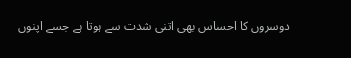دوسروں کا احساس بھی اتنی شدت سے ہوتا ہے جسے اپنوں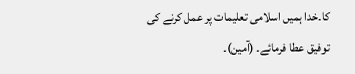کا۔خدا ہمیں اسلامی تعلیمات پر عمل کرنے کی توفیق عطا فرمائے۔ (آمین)۔